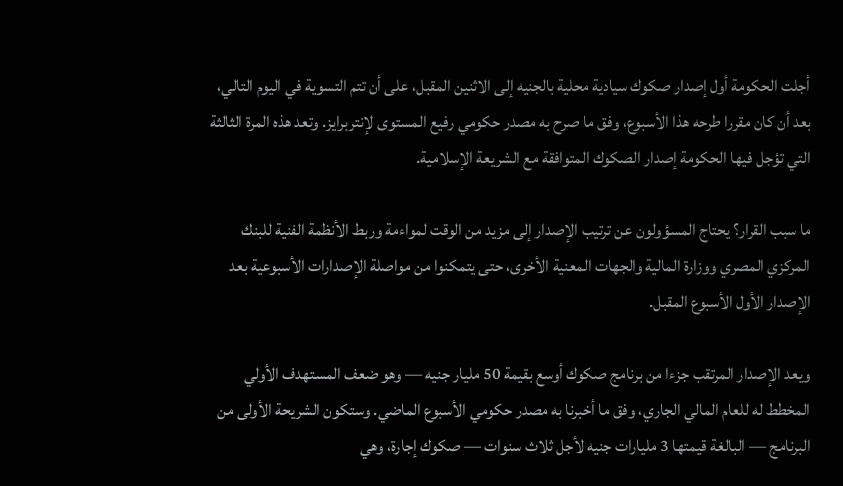أجلت الحكومة أول إصدار صكوك سيادية محلية بالجنيه إلى الاثنين المقبل، على أن تتم التسوية في اليوم التالي، بعد أن كان مقررا طرحه هذا الأسبوع، وفق ما صرح به مصدر حكومي رفيع المستوى لإنتربرايز. وتعد هذه المرة الثالثة التي تؤجل فيها الحكومة إصدار الصكوك المتوافقة مع الشريعة الإسلامية.

ما سبب القرار؟ يحتاج المسؤولون عن ترتيب الإصدار إلى مزيد من الوقت لمواءمة وربط الأنظمة الفنية للبنك المركزي المصري ووزارة المالية والجهات المعنية الأخرى، حتى يتمكنوا من مواصلة الإصدارات الأسبوعية بعد الإصدار الأول الأسبوع المقبل.

ويعد الإصدار المرتقب جزءا من برنامج صكوك أوسع بقيمة 50 مليار جنيه — وهو ضعف المستهدف الأولي المخطط له للعام المالي الجاري، وفق ما أخبرنا به مصدر حكومي الأسبوع الماضي. وستكون الشريحة الأولى من البرنامج — البالغة قيمتها 3 مليارات جنيه لأجل ثلاث سنوات — صكوك إجارة، وهي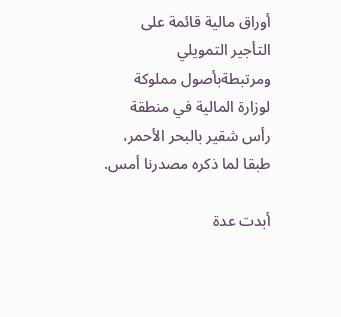أوراق مالية قائمة على التأجير التمويلي ومرتبطةبأصول مملوكة لوزارة المالية في منطقة رأس شقير بالبحر الأحمر، طبقا لما ذكره مصدرنا أمس.

أبدت عدة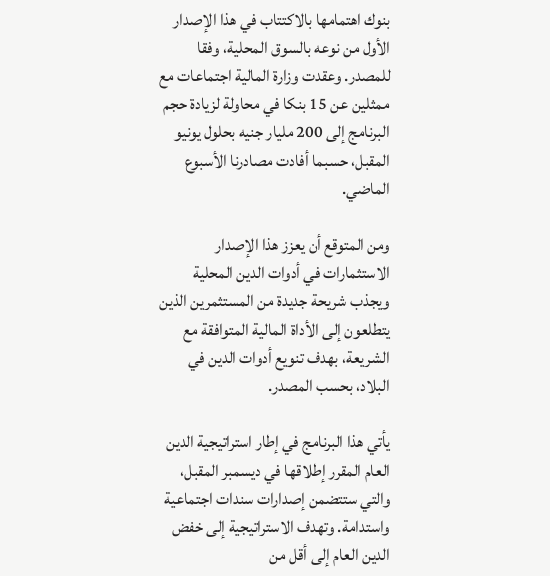بنوك اهتمامها بالاكتتاب في هذا الإصدار الأول من نوعه بالسوق المحلية، وفقا للمصدر. وعقدت وزارة المالية اجتماعات مع ممثلين عن 15 بنكا في محاولة لزيادة حجم البرنامج إلى 200 مليار جنيه بحلول يونيو المقبل، حسبما أفادت مصادرنا الأسبوع الماضي.

ومن المتوقع أن يعزز هذا الإصدار الاستثمارات في أدوات الدين المحلية ويجذب شريحة جديدة من المستثمرين الذين يتطلعون إلى الأداة المالية المتوافقة مع الشريعة، بهدف تنويع أدوات الدين في البلاد، بحسب المصدر.

يأتي هذا البرنامج في إطار استراتيجية الدين العام المقرر إطلاقها في ديسمبر المقبل، والتي ستتضمن إصدارات سندات اجتماعية واستدامة. وتهدف الاستراتيجية إلى خفض الدين العام إلى أقل من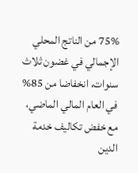75% من الناتج المحلي الإجمالي في غضون ثلاث سنوات، انخفاضا من 85% في العام المالي الماضي، مع خفض تكاليف خدمة الدين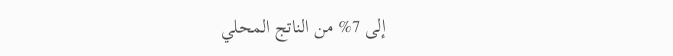إلى 7% من الناتج المحلي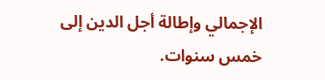الإجمالي وإطالة أجل الدين إلى خمس سنوات.